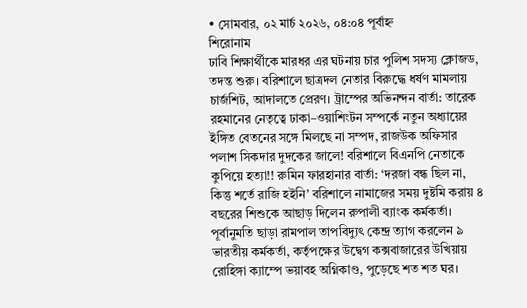• সোমবার, ০২ মার্চ ২০২৬, ০৪:০৪ পূর্বাহ্ন
শিরোনাম
ঢাবি শিক্ষার্থীকে মারধর এর ঘটনায় চার পুলিশ সদস্য ক্লোজড, তদন্ত শুরু। বরিশালে ছাত্রদল নেতার বিরুদ্ধে ধর্ষণ মামলায় চার্জশিট, আদালতে প্রেরণ। ট্রাম্পের অভিনন্দন বার্তা: তারেক রহমানের নেতৃত্বে ঢাকা–ওয়াশিংটন সম্পর্কে নতুন অধ্যায়ের ইঙ্গিত বেতনের সঙ্গে মিলছে না সম্পদ, রাজউক অফিসার পলাশ সিকদার দুদকের জালে! বরিশালে বিএনপি নেতাকে কুপিয়ে হত্যা!! রুমিন ফারহানার বার্তা: ‘দরজা বন্ধ ছিল না, কিন্তু শর্তে রাজি হইনি’ বরিশালে নামাজের সময় দুষ্টমি করায় ৪ বছরের শিশুকে আছাড় দিলেন রুপালী ব্যাংক কর্মকর্তা। পূর্বানুমতি ছাড়া রামপাল তাপবিদ্যুৎ কেন্দ্র ত্যাগ করলেন ৯ ভারতীয় কর্মকর্তা, কর্তৃপক্ষের উদ্বেগ কক্সবাজারের উখিয়ায় রোহিঙ্গা ক্যাম্পে ভয়াবহ অগ্নিকাণ্ড, পুড়েছে শত শত ঘর।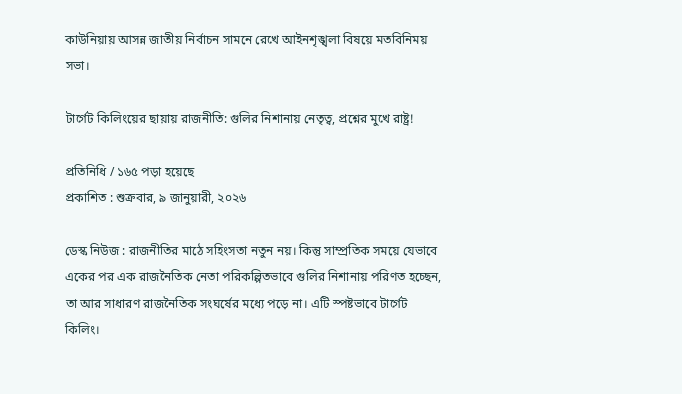কাউনিয়ায় আসন্ন জাতীয় নির্বাচন সামনে রেখে আইনশৃঙ্খলা বিষয়ে মতবিনিময় সভা।

টার্গেট কিলিংয়ের ছায়ায় রাজনীতি: গুলির নিশানায় নেতৃত্ব, প্রশ্নের মুখে রাষ্ট্র!

প্রতিনিধি / ১৬৫ পড়া হয়েছে
প্রকাশিত : শুক্রবার, ৯ জানুয়ারী, ২০২৬

ডেস্ক নিউজ : রাজনীতির মাঠে সহিংসতা নতুন নয়। কিন্তু সাম্প্রতিক সময়ে যেভাবে একের পর এক রাজনৈতিক নেতা পরিকল্পিতভাবে গুলির নিশানায় পরিণত হচ্ছেন, তা আর সাধারণ রাজনৈতিক সংঘর্ষের মধ্যে পড়ে না। এটি স্পষ্টভাবে টার্গেট কিলিং।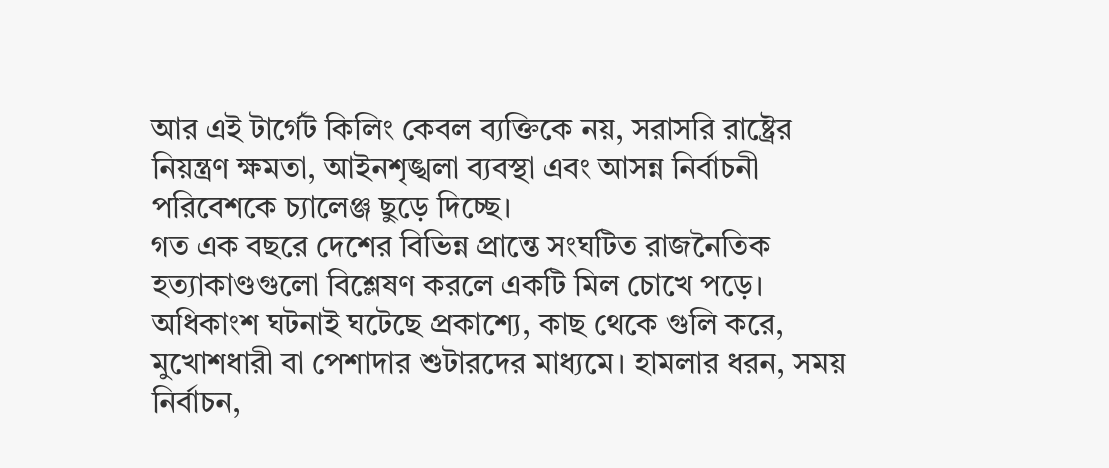আর এই টার্গেট কিলিং কেবল ব্যক্তিকে নয়, সরাসরি রাষ্ট্রের নিয়ন্ত্রণ ক্ষমতা, আইনশৃঙ্খলা ব্যবস্থা এবং আসন্ন নির্বাচনী পরিবেশকে চ্যালেঞ্জ ছুড়ে দিচ্ছে।
গত এক বছরে দেশের বিভিন্ন প্রান্তে সংঘটিত রাজনৈতিক হত্যাকাণ্ডগুলো বিশ্লেষণ করলে একটি মিল চোখে পড়ে। অধিকাংশ ঘটনাই ঘটেছে প্রকাশ্যে, কাছ থেকে গুলি করে, মুখোশধারী বা পেশাদার শুটারদের মাধ্যমে। হামলার ধরন, সময় নির্বাচন,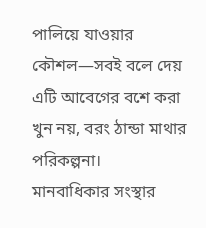পালিয়ে যাওয়ার কৌশল—সবই বলে দেয় এটি আবেগের বশে করা খুন নয়, বরং ঠান্ডা মাথার পরিকল্পনা।
মানবাধিকার সংস্থার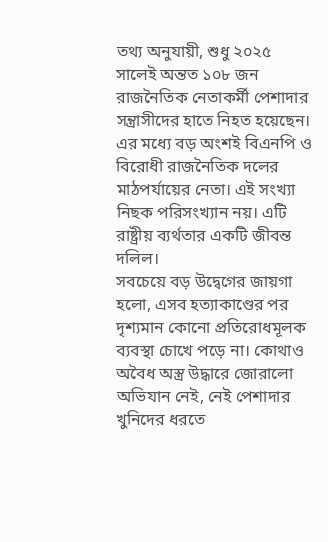তথ্য অনুযায়ী, শুধু ২০২৫ সালেই অন্তত ১০৮ জন রাজনৈতিক নেতাকর্মী পেশাদার সন্ত্রাসীদের হাতে নিহত হয়েছেন। এর মধ্যে বড় অংশই বিএনপি ও বিরোধী রাজনৈতিক দলের মাঠপর্যায়ের নেতা। এই সংখ্যা নিছক পরিসংখ্যান নয়। এটি রাষ্ট্রীয় ব্যর্থতার একটি জীবন্ত দলিল।
সবচেয়ে বড় উদ্বেগের জায়গা হলো, এসব হত্যাকাণ্ডের পর দৃশ্যমান কোনো প্রতিরোধমূলক ব্যবস্থা চোখে পড়ে না। কোথাও অবৈধ অস্ত্র উদ্ধারে জোরালো অভিযান নেই, নেই পেশাদার খুনিদের ধরতে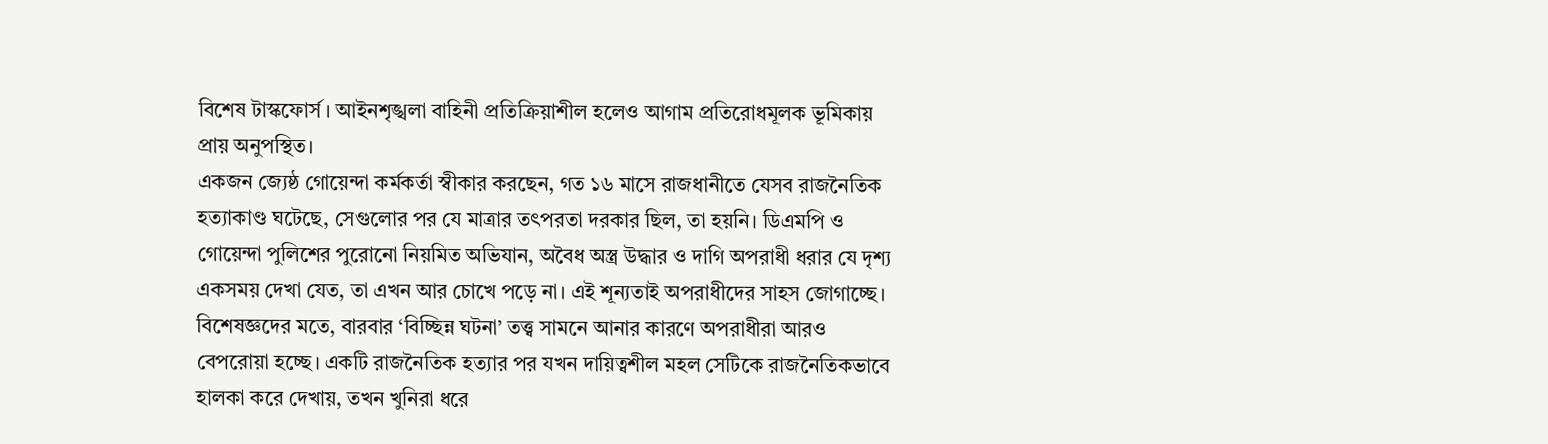বিশেষ টাস্কফোর্স। আইনশৃঙ্খলা বাহিনী প্রতিক্রিয়াশীল হলেও আগাম প্রতিরোধমূলক ভূমিকায় প্রায় অনুপস্থিত।
একজন জ্যেষ্ঠ গোয়েন্দা কর্মকর্তা স্বীকার করছেন, গত ১৬ মাসে রাজধানীতে যেসব রাজনৈতিক হত্যাকাণ্ড ঘটেছে, সেগুলোর পর যে মাত্রার তৎপরতা দরকার ছিল, তা হয়নি। ডিএমপি ও গোয়েন্দা পুলিশের পুরোনো নিয়মিত অভিযান, অবৈধ অস্ত্র উদ্ধার ও দাগি অপরাধী ধরার যে দৃশ্য একসময় দেখা যেত, তা এখন আর চোখে পড়ে না। এই শূন্যতাই অপরাধীদের সাহস জোগাচ্ছে।
বিশেষজ্ঞদের মতে, বারবার ‘বিচ্ছিন্ন ঘটনা’ তত্ত্ব সামনে আনার কারণে অপরাধীরা আরও বেপরোয়া হচ্ছে। একটি রাজনৈতিক হত্যার পর যখন দায়িত্বশীল মহল সেটিকে রাজনৈতিকভাবে হালকা করে দেখায়, তখন খুনিরা ধরে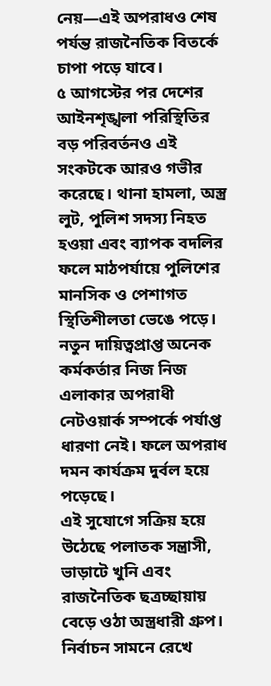নেয়—এই অপরাধও শেষ পর্যন্ত রাজনৈতিক বিতর্কে চাপা পড়ে যাবে।
৫ আগস্টের পর দেশের আইনশৃঙ্খলা পরিস্থিতির বড় পরিবর্তনও এই সংকটকে আরও গভীর করেছে। থানা হামলা, অস্ত্র লুট, পুলিশ সদস্য নিহত হওয়া এবং ব্যাপক বদলির ফলে মাঠপর্যায়ে পুলিশের মানসিক ও পেশাগত স্থিতিশীলতা ভেঙে পড়ে। নতুন দায়িত্বপ্রাপ্ত অনেক কর্মকর্তার নিজ নিজ এলাকার অপরাধী নেটওয়ার্ক সম্পর্কে পর্যাপ্ত ধারণা নেই। ফলে অপরাধ দমন কার্যক্রম দুর্বল হয়ে পড়েছে।
এই সুযোগে সক্রিয় হয়ে উঠেছে পলাতক সন্ত্রাসী, ভাড়াটে খুনি এবং রাজনৈতিক ছত্রচ্ছায়ায় বেড়ে ওঠা অস্ত্রধারী গ্রুপ। নির্বাচন সামনে রেখে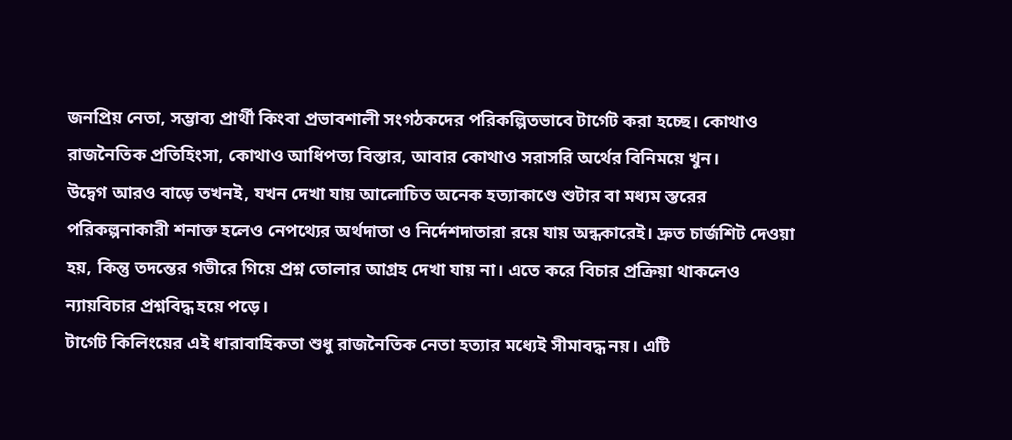জনপ্রিয় নেতা, সম্ভাব্য প্রার্থী কিংবা প্রভাবশালী সংগঠকদের পরিকল্পিতভাবে টার্গেট করা হচ্ছে। কোথাও রাজনৈতিক প্রতিহিংসা, কোথাও আধিপত্য বিস্তার, আবার কোথাও সরাসরি অর্থের বিনিময়ে খুন।
উদ্বেগ আরও বাড়ে তখনই, যখন দেখা যায় আলোচিত অনেক হত্যাকাণ্ডে শুটার বা মধ্যম স্তরের পরিকল্পনাকারী শনাক্ত হলেও নেপথ্যের অর্থদাতা ও নির্দেশদাতারা রয়ে যায় অন্ধকারেই। দ্রুত চার্জশিট দেওয়া হয়, কিন্তু তদন্তের গভীরে গিয়ে প্রশ্ন তোলার আগ্রহ দেখা যায় না। এতে করে বিচার প্রক্রিয়া থাকলেও ন্যায়বিচার প্রশ্নবিদ্ধ হয়ে পড়ে।
টার্গেট কিলিংয়ের এই ধারাবাহিকতা শুধু রাজনৈতিক নেতা হত্যার মধ্যেই সীমাবদ্ধ নয়। এটি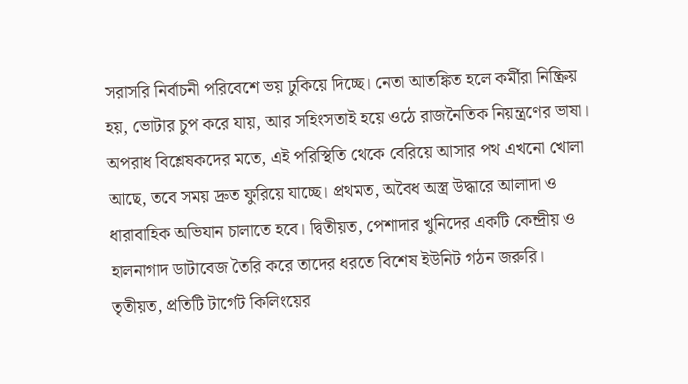সরাসরি নির্বাচনী পরিবেশে ভয় ঢুকিয়ে দিচ্ছে। নেতা আতঙ্কিত হলে কর্মীরা নিষ্ক্রিয় হয়, ভোটার চুপ করে যায়, আর সহিংসতাই হয়ে ওঠে রাজনৈতিক নিয়ন্ত্রণের ভাষা।
অপরাধ বিশ্লেষকদের মতে, এই পরিস্থিতি থেকে বেরিয়ে আসার পথ এখনো খোলা আছে, তবে সময় দ্রুত ফুরিয়ে যাচ্ছে। প্রথমত, অবৈধ অস্ত্র উদ্ধারে আলাদা ও ধারাবাহিক অভিযান চালাতে হবে। দ্বিতীয়ত, পেশাদার খুনিদের একটি কেন্দ্রীয় ও হালনাগাদ ডাটাবেজ তৈরি করে তাদের ধরতে বিশেষ ইউনিট গঠন জরুরি। তৃতীয়ত, প্রতিটি টার্গেট কিলিংয়ের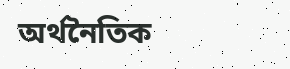অর্থনৈতিক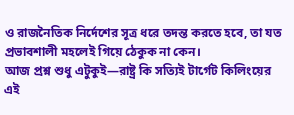ও রাজনৈতিক নির্দেশের সূত্র ধরে তদন্ত করতে হবে, তা যত প্রভাবশালী মহলেই গিয়ে ঠেকুক না কেন।
আজ প্রশ্ন শুধু এটুকুই—রাষ্ট্র কি সত্যিই টার্গেট কিলিংয়ের এই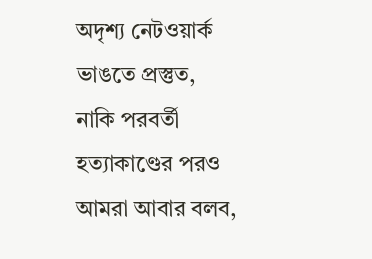অদৃশ্য নেটওয়ার্ক ভাঙতে প্রস্তুত, নাকি পরবর্তী হত্যাকাণ্ডের পরও আমরা আবার বলব,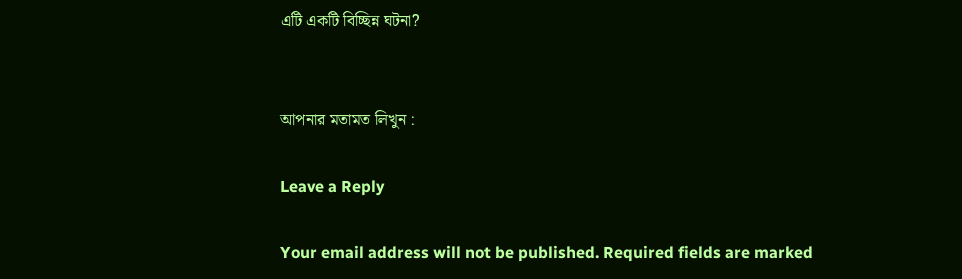এটি একটি বিচ্ছিন্ন ঘটনা?


আপনার মতামত লিখুন :

Leave a Reply

Your email address will not be published. Required fields are marked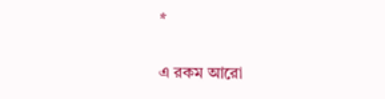*

এ রকম আরো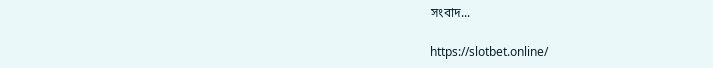সংবাদ...

https://slotbet.online/